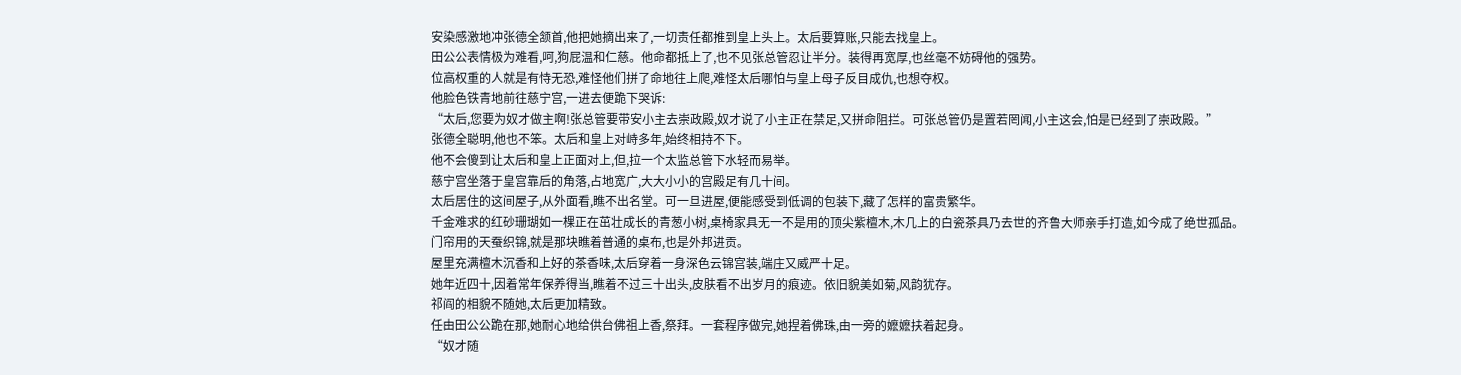安染感激地冲张德全颔首,他把她摘出来了,一切责任都推到皇上头上。太后要算账,只能去找皇上。
田公公表情极为难看,呵,狗屁温和仁慈。他命都抵上了,也不见张总管忍让半分。装得再宽厚,也丝毫不妨碍他的强势。
位高权重的人就是有恃无恐,难怪他们拼了命地往上爬,难怪太后哪怕与皇上母子反目成仇,也想夺权。
他脸色铁青地前往慈宁宫,一进去便跪下哭诉:
“太后,您要为奴才做主啊!张总管要带安小主去崇政殿,奴才说了小主正在禁足,又拼命阻拦。可张总管仍是置若罔闻,小主这会,怕是已经到了崇政殿。”
张德全聪明,他也不笨。太后和皇上对峙多年,始终相持不下。
他不会傻到让太后和皇上正面对上,但,拉一个太监总管下水轻而易举。
慈宁宫坐落于皇宫靠后的角落,占地宽广,大大小小的宫殿足有几十间。
太后居住的这间屋子,从外面看,瞧不出名堂。可一旦进屋,便能感受到低调的包装下,藏了怎样的富贵繁华。
千金难求的红砂珊瑚如一棵正在茁壮成长的青葱小树,桌椅家具无一不是用的顶尖紫檀木,木几上的白瓷茶具乃去世的齐鲁大师亲手打造,如今成了绝世孤品。
门帘用的天蚕织锦,就是那块瞧着普通的桌布,也是外邦进贡。
屋里充满檀木沉香和上好的茶香味,太后穿着一身深色云锦宫装,端庄又威严十足。
她年近四十,因着常年保养得当,瞧着不过三十出头,皮肤看不出岁月的痕迹。依旧貌美如菊,风韵犹存。
祁阎的相貌不随她,太后更加精致。
任由田公公跪在那,她耐心地给供台佛祖上香,祭拜。一套程序做完,她捏着佛珠,由一旁的嬷嬷扶着起身。
“奴才随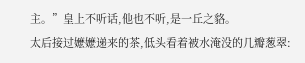主。”皇上不听话,他也不听,是一丘之貉。
太后接过嬷嬷递来的茶,低头看着被水淹没的几瓣葱翠: